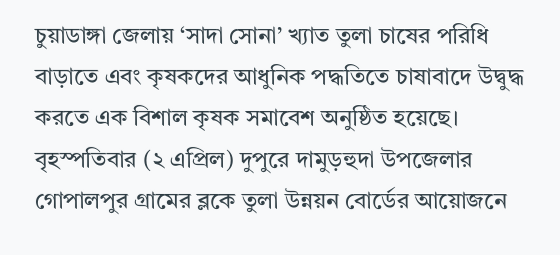চুয়াডাঙ্গা জেলায় ‘সাদা সোনা’ খ্যাত তুলা চাষের পরিধি বাড়াতে এবং কৃষকদের আধুনিক পদ্ধতিতে চাষাবাদে উদ্বুদ্ধ করতে এক বিশাল কৃষক সমাবেশ অনুষ্ঠিত হয়েছে। বৃহস্পতিবার (২ এপ্রিল) দুপুরে দামুড়হুদা উপজেলার গোপালপুর গ্রামের ব্লকে তুলা উন্নয়ন বোর্ডের আয়োজনে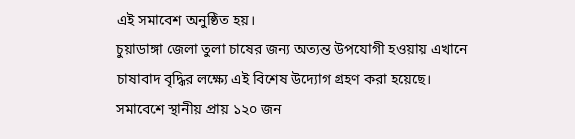এই সমাবেশ অনুষ্ঠিত হয়।
চুয়াডাঙ্গা জেলা তুলা চাষের জন্য অত্যন্ত উপযোগী হওয়ায় এখানে চাষাবাদ বৃদ্ধির লক্ষ্যে এই বিশেষ উদ্যোগ গ্রহণ করা হয়েছে। সমাবেশে স্থানীয় প্রায় ১২০ জন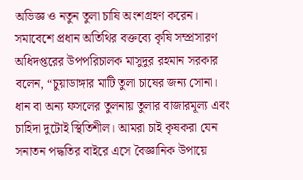অভিজ্ঞ ও নতুন তুলা চাষি অংশগ্রহণ করেন।
সমাবেশে প্রধান অতিথির বক্তব্যে কৃষি সম্প্রসারণ অধিদপ্তরের উপপরিচালক মাসুদুর রহমান সরকার বলেন, “চুয়াডাঙ্গার মাটি তুলা চাষের জন্য সোনা। ধান বা অন্য ফসলের তুলনায় তুলার বাজারমূল্য এবং চাহিদা দুটোই স্থিতিশীল। আমরা চাই কৃষকরা যেন সনাতন পদ্ধতির বাইরে এসে বৈজ্ঞানিক উপায়ে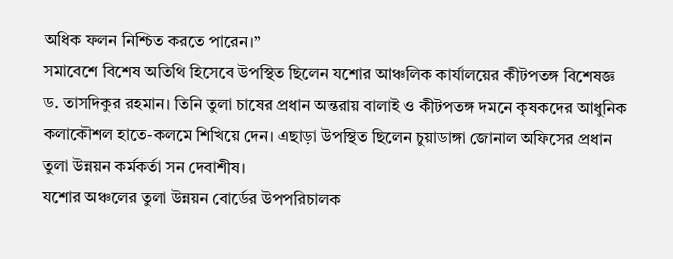অধিক ফলন নিশ্চিত করতে পারেন।”
সমাবেশে বিশেষ অতিথি হিসেবে উপস্থিত ছিলেন যশোর আঞ্চলিক কার্যালয়ের কীটপতঙ্গ বিশেষজ্ঞ ড. তাসদিকুর রহমান। তিনি তুলা চাষের প্রধান অন্তরায় বালাই ও কীটপতঙ্গ দমনে কৃষকদের আধুনিক কলাকৌশল হাতে-কলমে শিখিয়ে দেন। এছাড়া উপস্থিত ছিলেন চুয়াডাঙ্গা জোনাল অফিসের প্রধান তুলা উন্নয়ন কর্মকর্তা সন দেবাশীষ।
যশোর অঞ্চলের তুলা উন্নয়ন বোর্ডের উপপরিচালক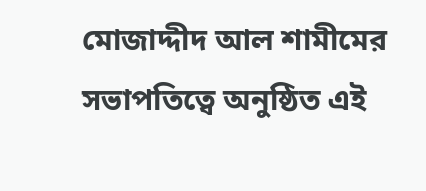মোজাদ্দীদ আল শামীমের সভাপতিত্বে অনুষ্ঠিত এই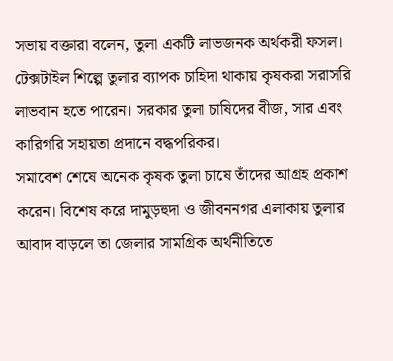সভায় বক্তারা বলেন, তুলা একটি লাভজনক অর্থকরী ফসল। টেক্সটাইল শিল্পে তুলার ব্যাপক চাহিদা থাকায় কৃষকরা সরাসরি লাভবান হতে পারেন। সরকার তুলা চাষিদের বীজ, সার এবং কারিগরি সহায়তা প্রদানে বদ্ধপরিকর।
সমাবেশ শেষে অনেক কৃষক তুলা চাষে তাঁদের আগ্রহ প্রকাশ করেন। বিশেষ করে দামুড়হুদা ও জীবননগর এলাকায় তুলার আবাদ বাড়লে তা জেলার সামগ্রিক অর্থনীতিতে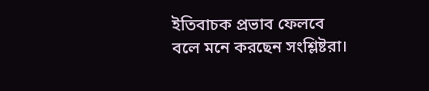ইতিবাচক প্রভাব ফেলবে বলে মনে করছেন সংশ্লিষ্টরা।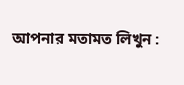আপনার মতামত লিখুন :